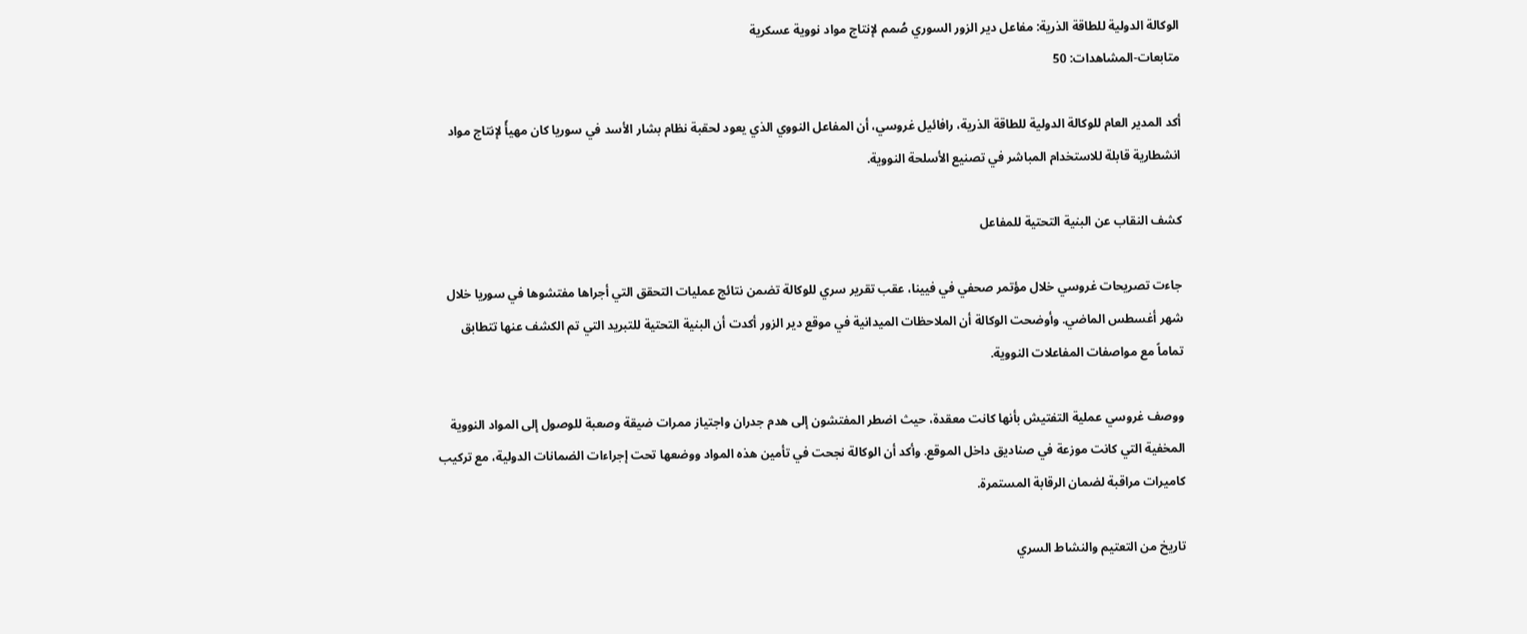الوكالة الدولية للطاقة الذرية: مفاعل دير الزور السوري صُمم لإنتاج مواد نووية عسكرية
متابعات-المشاهدات: 50

أكد المدير العام للوكالة الدولية للطاقة الذرية، رافائيل غروسي، أن المفاعل النووي الذي يعود لحقبة نظام بشار الأسد في سوريا كان مهيأً لإنتاج مواد انشطارية قابلة للاستخدام المباشر في تصنيع الأسلحة النووية.

كشف النقاب عن البنية التحتية للمفاعل

جاءت تصريحات غروسي خلال مؤتمر صحفي في فيينا، عقب تقرير سري للوكالة تضمن نتائج عمليات التحقق التي أجراها مفتشوها في سوريا خلال شهر أغسطس الماضي. وأوضحت الوكالة أن الملاحظات الميدانية في موقع دير الزور أكدت أن البنية التحتية للتبريد التي تم الكشف عنها تتطابق تماماً مع مواصفات المفاعلات النووية.

ووصف غروسي عملية التفتيش بأنها كانت معقدة، حيث اضطر المفتشون إلى هدم جدران واجتياز ممرات ضيقة وصعبة للوصول إلى المواد النووية المخفية التي كانت موزعة في صناديق داخل الموقع. وأكد أن الوكالة نجحت في تأمين هذه المواد ووضعها تحت إجراءات الضمانات الدولية، مع تركيب كاميرات مراقبة لضمان الرقابة المستمرة.

تاريخ من التعتيم والنشاط السري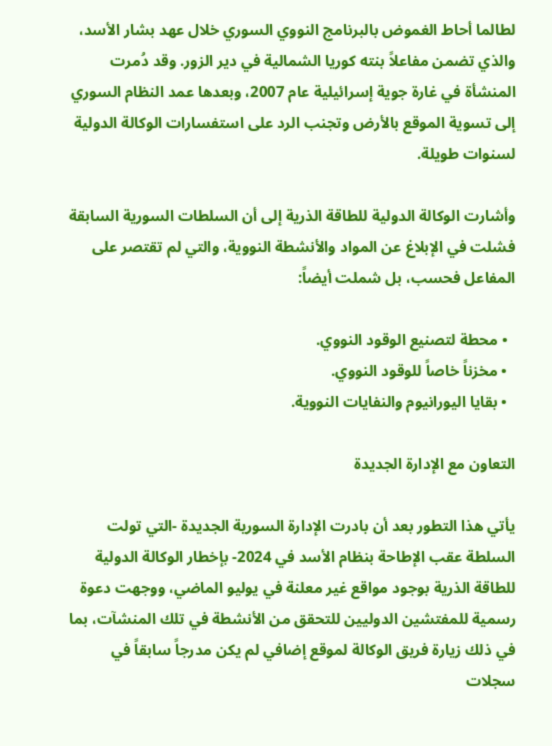لطالما أحاط الغموض بالبرنامج النووي السوري خلال عهد بشار الأسد، والذي تضمن مفاعلاً بنته كوريا الشمالية في دير الزور. وقد دُمرت المنشأة في غارة جوية إسرائيلية عام 2007، وبعدها عمد النظام السوري إلى تسوية الموقع بالأرض وتجنب الرد على استفسارات الوكالة الدولية لسنوات طويلة.

وأشارت الوكالة الدولية للطاقة الذرية إلى أن السلطات السورية السابقة فشلت في الإبلاغ عن المواد والأنشطة النووية، والتي لم تقتصر على المفاعل فحسب، بل شملت أيضاً:

  • محطة لتصنيع الوقود النووي.
  • مخزناً خاصاً للوقود النووي.
  • بقايا اليورانيوم والنفايات النووية.

التعاون مع الإدارة الجديدة

يأتي هذا التطور بعد أن بادرت الإدارة السورية الجديدة -التي تولت السلطة عقب الإطاحة بنظام الأسد في 2024- بإخطار الوكالة الدولية للطاقة الذرية بوجود مواقع غير معلنة في يوليو الماضي، ووجهت دعوة رسمية للمفتشين الدوليين للتحقق من الأنشطة في تلك المنشآت، بما في ذلك زيارة فريق الوكالة لموقع إضافي لم يكن مدرجاً سابقاً في سجلات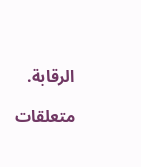الرقابة.

متعلقات